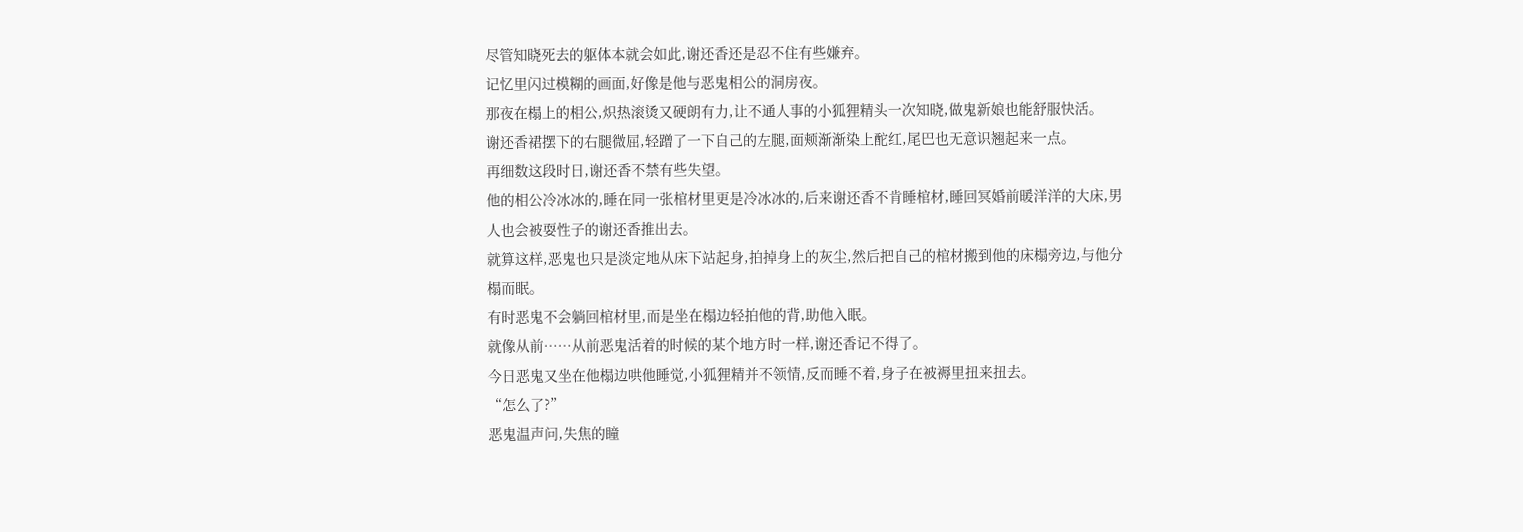尽管知晓死去的躯体本就会如此,谢还香还是忍不住有些嫌弃。
记忆里闪过模糊的画面,好像是他与恶鬼相公的洞房夜。
那夜在榻上的相公,炽热滚烫又硬朗有力,让不通人事的小狐狸精头一次知晓,做鬼新娘也能舒服快活。
谢还香裙摆下的右腿微屈,轻蹭了一下自己的左腿,面颊渐渐染上酡红,尾巴也无意识翘起来一点。
再细数这段时日,谢还香不禁有些失望。
他的相公冷冰冰的,睡在同一张棺材里更是冷冰冰的,后来谢还香不肯睡棺材,睡回冥婚前暖洋洋的大床,男人也会被耍性子的谢还香推出去。
就算这样,恶鬼也只是淡定地从床下站起身,拍掉身上的灰尘,然后把自己的棺材搬到他的床榻旁边,与他分榻而眠。
有时恶鬼不会躺回棺材里,而是坐在榻边轻拍他的背,助他入眠。
就像从前……从前恶鬼活着的时候的某个地方时一样,谢还香记不得了。
今日恶鬼又坐在他榻边哄他睡觉,小狐狸精并不领情,反而睡不着,身子在被褥里扭来扭去。
“怎么了?”
恶鬼温声问,失焦的瞳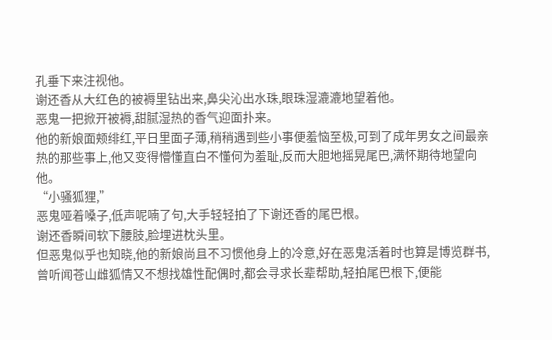孔垂下来注视他。
谢还香从大红色的被褥里钻出来,鼻尖沁出水珠,眼珠湿漉漉地望着他。
恶鬼一把掀开被褥,甜腻湿热的香气迎面扑来。
他的新娘面颊绯红,平日里面子薄,稍稍遇到些小事便羞恼至极,可到了成年男女之间最亲热的那些事上,他又变得懵懂直白不懂何为羞耻,反而大胆地摇晃尾巴,满怀期待地望向他。
“小骚狐狸,”
恶鬼哑着嗓子,低声呢喃了句,大手轻轻拍了下谢还香的尾巴根。
谢还香瞬间软下腰肢,脸埋进枕头里。
但恶鬼似乎也知晓,他的新娘尚且不习惯他身上的冷意,好在恶鬼活着时也算是博览群书,曾听闻苍山雌狐情又不想找雄性配偶时,都会寻求长辈帮助,轻拍尾巴根下,便能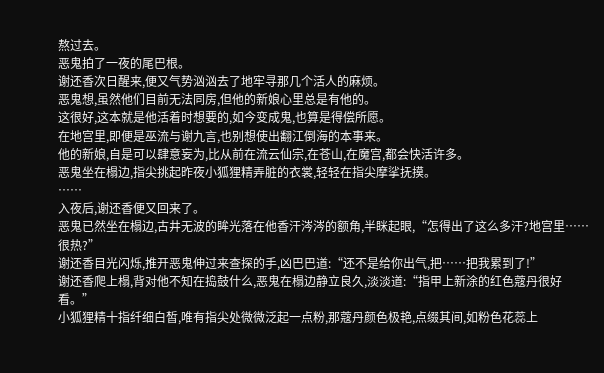熬过去。
恶鬼拍了一夜的尾巴根。
谢还香次日醒来,便又气势汹汹去了地牢寻那几个活人的麻烦。
恶鬼想,虽然他们目前无法同房,但他的新娘心里总是有他的。
这很好,这本就是他活着时想要的,如今变成鬼,也算是得偿所愿。
在地宫里,即便是巫流与谢九言,也别想使出翻江倒海的本事来。
他的新娘,自是可以肆意妄为,比从前在流云仙宗,在苍山,在魔宫,都会快活许多。
恶鬼坐在榻边,指尖挑起昨夜小狐狸精弄脏的衣裳,轻轻在指尖摩挲抚摸。
……
入夜后,谢还香便又回来了。
恶鬼已然坐在榻边,古井无波的眸光落在他香汗涔涔的额角,半眯起眼,“怎得出了这么多汗?地宫里……很热?”
谢还香目光闪烁,推开恶鬼伸过来查探的手,凶巴巴道:“还不是给你出气,把……把我累到了!”
谢还香爬上榻,背对他不知在捣鼓什么,恶鬼在榻边静立良久,淡淡道:“指甲上新涂的红色蔻丹很好看。”
小狐狸精十指纤细白皙,唯有指尖处微微泛起一点粉,那蔻丹颜色极艳,点缀其间,如粉色花蕊上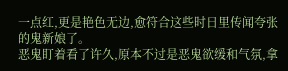一点红,更是艳色无边,愈符合这些时日里传闻夸张的鬼新娘了。
恶鬼盯着看了许久,原本不过是恶鬼欲缓和气氛,拿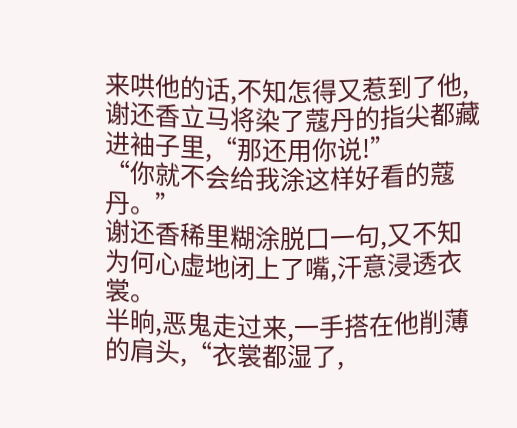来哄他的话,不知怎得又惹到了他,谢还香立马将染了蔻丹的指尖都藏进袖子里,“那还用你说!”
“你就不会给我涂这样好看的蔻丹。”
谢还香稀里糊涂脱口一句,又不知为何心虚地闭上了嘴,汗意浸透衣裳。
半晌,恶鬼走过来,一手搭在他削薄的肩头,“衣裳都湿了,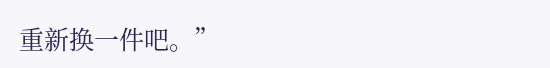重新换一件吧。”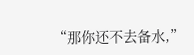“那你还不去备水,”